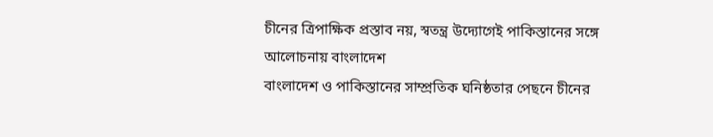চীনের ত্রিপাক্ষিক প্রস্তাব নয়, স্বতন্ত্র উদ্যোগেই পাকিস্তানের সঙ্গে আলোচনায় বাংলাদেশ
বাংলাদেশ ও পাকিস্তানের সাম্প্রতিক ঘনিষ্ঠতার পেছনে চীনের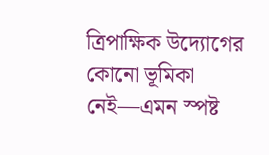ত্রিপাক্ষিক উদ্যোগের কোনো ভূমিকা নেই—এমন স্পষ্ট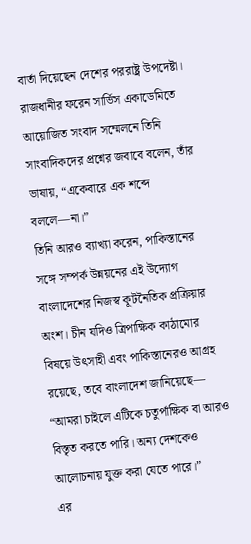বার্তা দিয়েছেন দেশের পররাষ্ট্র উপদেষ্টা। রাজধানীর ফরেন সার্ভিস একাডেমিতে আয়োজিত সংবাদ সম্মেলনে তিনি সাংবাদিকদের প্রশ্নের জবাবে বলেন, তাঁর ভাষায়, “একেবারে এক শব্দে বললে—না।”
তিনি আরও ব্যাখ্যা করেন, পাকিস্তানের সঙ্গে সম্পর্ক উন্নয়নের এই উদ্যোগ বাংলাদেশের নিজস্ব কূটনৈতিক প্রক্রিয়ার অংশ। চীন যদিও ত্রিপাক্ষিক কাঠামোর বিষয়ে উৎসাহী এবং পাকিস্তানেরও আগ্রহ রয়েছে, তবে বাংলাদেশ জানিয়েছে— “আমরা চাইলে এটিকে চতুর্পাক্ষিক বা আরও বিস্তৃত করতে পারি। অন্য দেশকেও আলোচনায় যুক্ত করা যেতে পারে।”
এর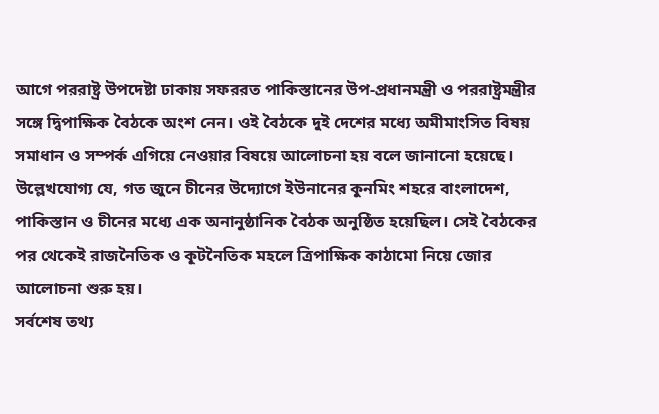আগে পররাষ্ট্র উপদেষ্টা ঢাকায় সফররত পাকিস্তানের উপ-প্রধানমন্ত্রী ও পররাষ্ট্রমন্ত্রীর সঙ্গে দ্বিপাক্ষিক বৈঠকে অংশ নেন। ওই বৈঠকে দুই দেশের মধ্যে অমীমাংসিত বিষয় সমাধান ও সম্পর্ক এগিয়ে নেওয়ার বিষয়ে আলোচনা হয় বলে জানানো হয়েছে।
উল্লেখযোগ্য যে, গত জুনে চীনের উদ্যোগে ইউনানের কুনমিং শহরে বাংলাদেশ, পাকিস্তান ও চীনের মধ্যে এক অনানুষ্ঠানিক বৈঠক অনুষ্ঠিত হয়েছিল। সেই বৈঠকের পর থেকেই রাজনৈতিক ও কূটনৈতিক মহলে ত্রিপাক্ষিক কাঠামো নিয়ে জোর আলোচনা শুরু হয়।
সর্বশেষ তথ্য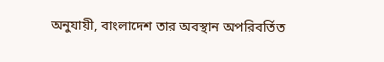অনুযায়ী, বাংলাদেশ তার অবস্থান অপরিবর্তিত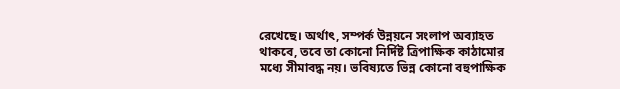রেখেছে। অর্থাৎ, সম্পর্ক উন্নয়নে সংলাপ অব্যাহত থাকবে, তবে তা কোনো নির্দিষ্ট ত্রিপাক্ষিক কাঠামোর মধ্যে সীমাবদ্ধ নয়। ভবিষ্যতে ভিন্ন কোনো বহুপাক্ষিক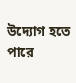উদ্যোগ হতে পারে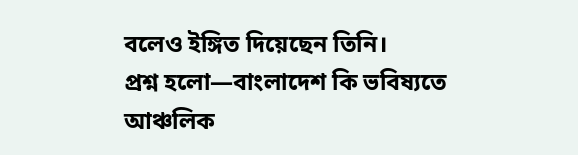বলেও ইঙ্গিত দিয়েছেন তিনি।
প্রশ্ন হলো—বাংলাদেশ কি ভবিষ্যতে আঞ্চলিক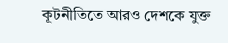কূটনীতিতে আরও দেশকে যুক্ত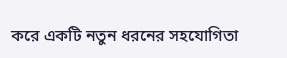করে একটি নতুন ধরনের সহযোগিতা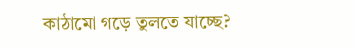কাঠামো গড়ে তুলতে যাচ্ছে?